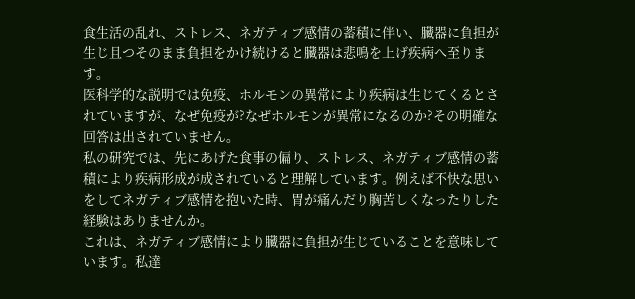食生活の乱れ、ストレス、ネガティブ感情の蓄積に伴い、臓器に負担が生じ且つそのまま負担をかけ続けると臓器は悲鳴を上げ疾病へ至ります。
医科学的な説明では免疫、ホルモンの異常により疾病は生じてくるとされていますが、なぜ免疫が?なぜホルモンが異常になるのか?その明確な回答は出されていません。
私の研究では、先にあげた食事の偏り、ストレス、ネガティブ感情の蓄積により疾病形成が成されていると理解しています。例えば不快な思いをしてネガティブ感情を抱いた時、胃が痛んだり胸苦しくなったりした経験はありませんか。
これは、ネガティブ感情により臓器に負担が生じていることを意味しています。私達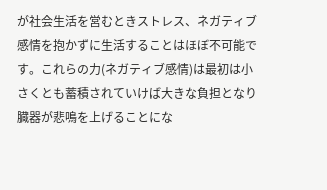が社会生活を営むときストレス、ネガティブ感情を抱かずに生活することはほぼ不可能です。これらの力(ネガティブ感情)は最初は小さくとも蓄積されていけば大きな負担となり臓器が悲鳴を上げることにな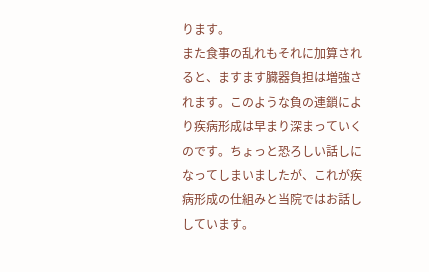ります。
また食事の乱れもそれに加算されると、ますます臓器負担は増強されます。このような負の連鎖により疾病形成は早まり深まっていくのです。ちょっと恐ろしい話しになってしまいましたが、これが疾病形成の仕組みと当院ではお話ししています。